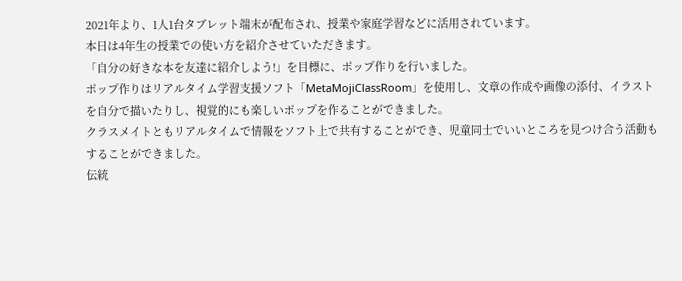2021年より、1人1台タブレット端末が配布され、授業や家庭学習などに活用されています。
本日は4年生の授業での使い方を紹介させていただきます。
「自分の好きな本を友達に紹介しよう!」を目標に、ポップ作りを行いました。
ポップ作りはリアルタイム学習支援ソフト「MetaMojiClassRoom」を使用し、文章の作成や画像の添付、イラストを自分で描いたりし、視覚的にも楽しいポップを作ることができました。
クラスメイトともリアルタイムで情報をソフト上で共有することができ、児童同士でいいところを見つけ合う活動もすることができました。
伝統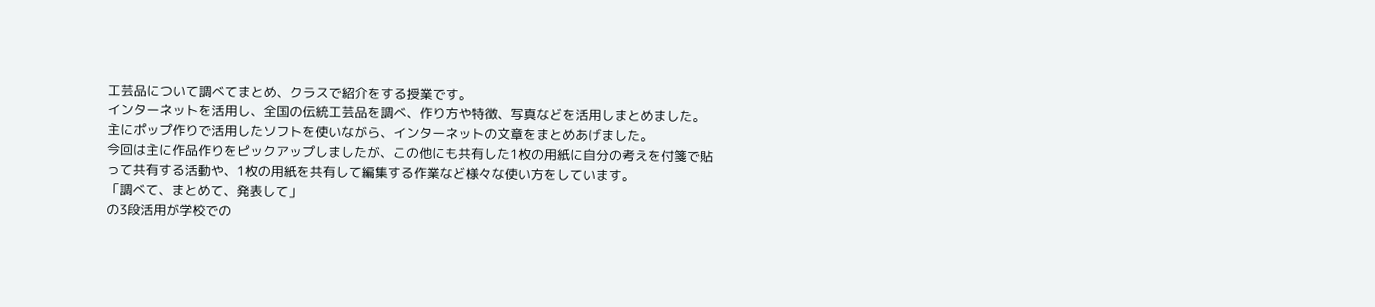工芸品について調べてまとめ、クラスで紹介をする授業です。
インターネットを活用し、全国の伝統工芸品を調べ、作り方や特徴、写真などを活用しまとめました。
主にポップ作りで活用したソフトを使いながら、インターネットの文章をまとめあげました。
今回は主に作品作りをピックアップしましたが、この他にも共有した1枚の用紙に自分の考えを付箋で貼って共有する活動や、1枚の用紙を共有して編集する作業など様々な使い方をしています。
「調べて、まとめて、発表して」
の3段活用が学校での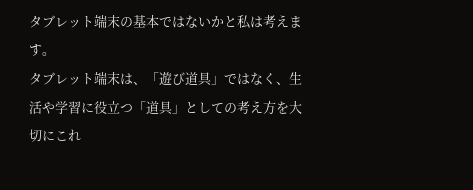タブレット端末の基本ではないかと私は考えます。
タブレット端末は、「遊び道具」ではなく、生活や学習に役立つ「道具」としての考え方を大切にこれ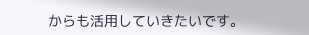からも活用していきたいです。